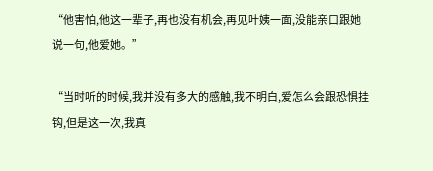“他害怕,他这一辈子,再也没有机会,再见叶姨一面,没能亲口跟她说一句,他爱她。”

“当时听的时候,我并没有多大的感触,我不明白,爱怎么会跟恐惧挂钩,但是这一次,我真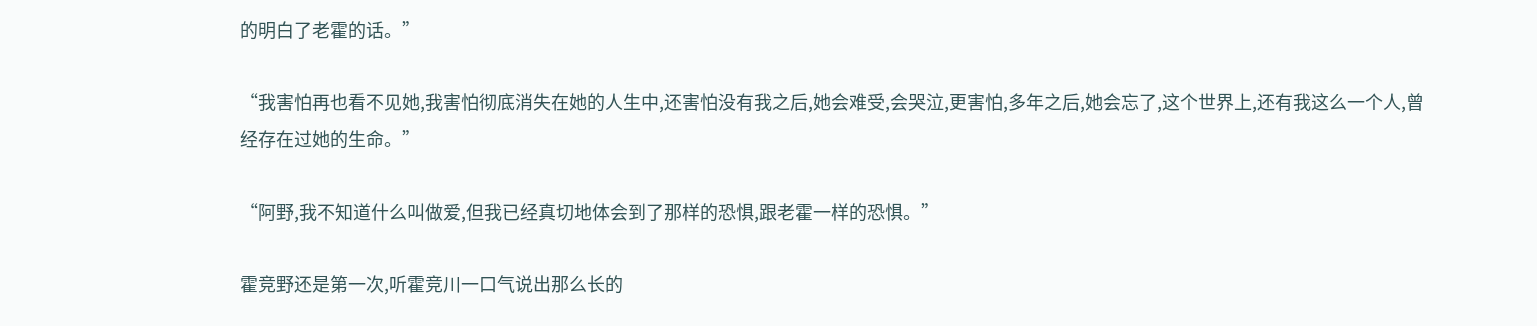的明白了老霍的话。”

“我害怕再也看不见她,我害怕彻底消失在她的人生中,还害怕没有我之后,她会难受,会哭泣,更害怕,多年之后,她会忘了,这个世界上,还有我这么一个人,曾经存在过她的生命。”

“阿野,我不知道什么叫做爱,但我已经真切地体会到了那样的恐惧,跟老霍一样的恐惧。”

霍竞野还是第一次,听霍竞川一口气说出那么长的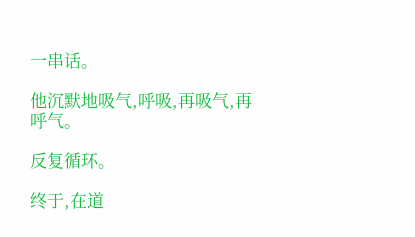一串话。

他沉默地吸气,呼吸,再吸气,再呼气。

反复循环。

终于,在道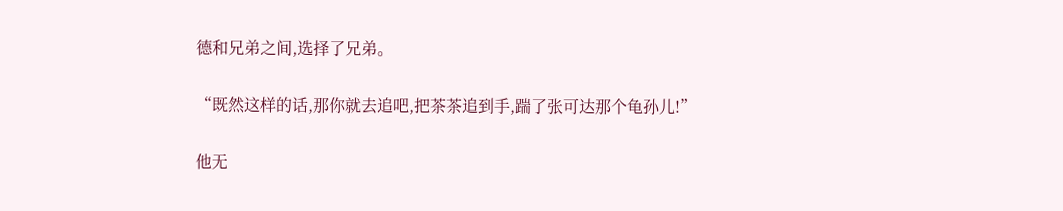德和兄弟之间,选择了兄弟。

“既然这样的话,那你就去追吧,把茶茶追到手,踹了张可达那个龟孙儿!”

他无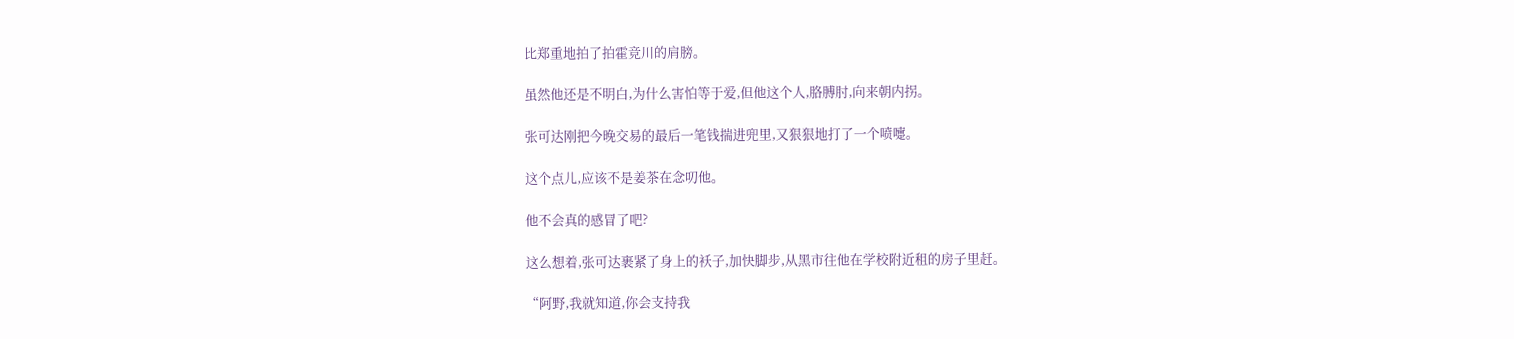比郑重地拍了拍霍竞川的肩膀。

虽然他还是不明白,为什么害怕等于爱,但他这个人,胳膊肘,向来朝内拐。

张可达刚把今晚交易的最后一笔钱揣进兜里,又狠狠地打了一个喷嚏。

这个点儿,应该不是姜茶在念叨他。

他不会真的感冒了吧?

这么想着,张可达裹紧了身上的袄子,加快脚步,从黑市往他在学校附近租的房子里赶。

“阿野,我就知道,你会支持我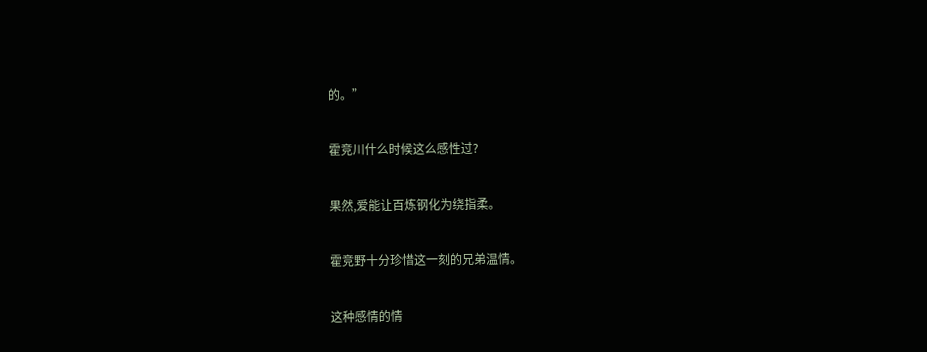的。”

霍竞川什么时候这么感性过?

果然,爱能让百炼钢化为绕指柔。

霍竞野十分珍惜这一刻的兄弟温情。

这种感情的情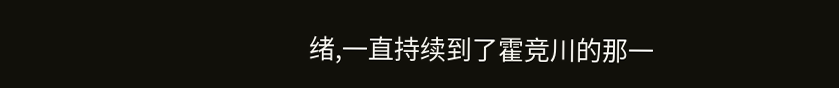绪,一直持续到了霍竞川的那一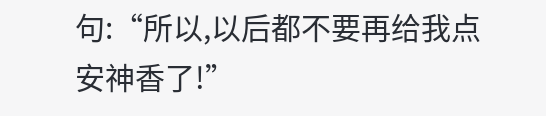句:“所以,以后都不要再给我点安神香了!”